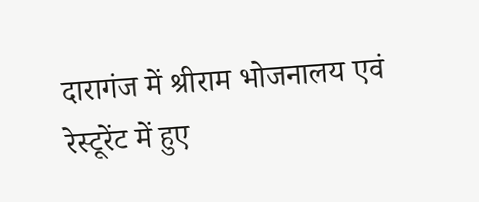दारागंज में श्रीराम भोजनालय एवं रेस्टूरेंट में हुए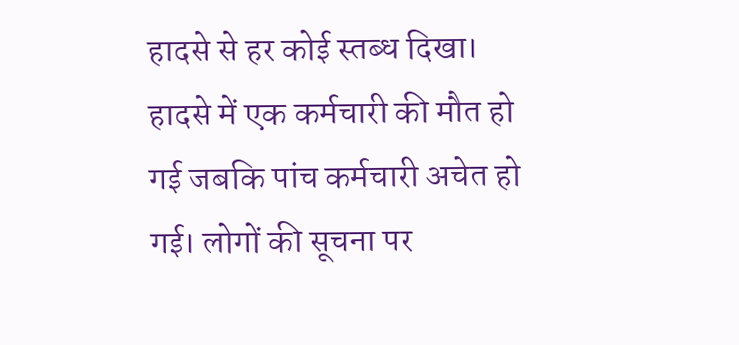हादसे से हर कोई स्तब्ध दिखा। हादसे में एक कर्मचारी की मौत हो गई जबकि पांच कर्मचारी अचेत हो गई। लोगों की सूचना पर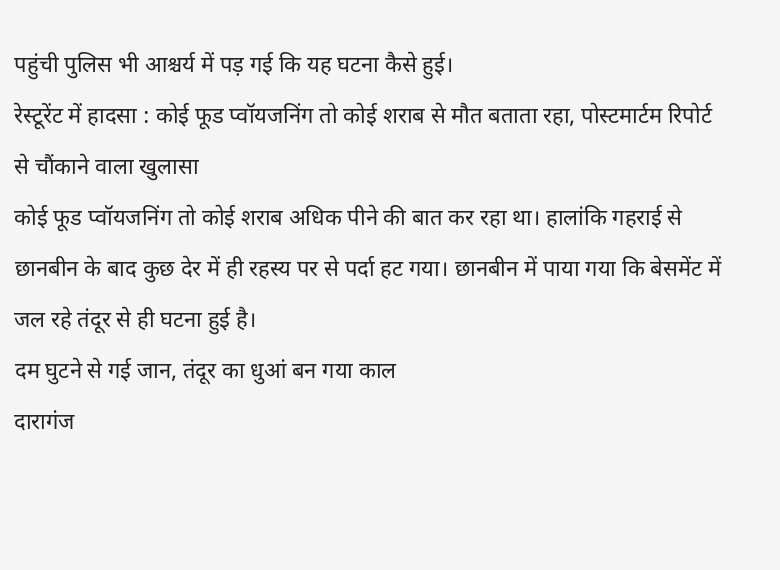पहुंची पुलिस भी आश्चर्य में पड़ गई कि यह घटना कैसे हुई।
रेस्टूरेंट में हादसा : कोई फूड प्वॉयजनिंग तो कोई शराब से मौत बताता रहा, पोस्टमार्टम रिपोर्ट से चौंकाने वाला खुलासा
कोई फूड प्वॉयजनिंग तो कोई शराब अधिक पीने की बात कर रहा था। हालांकि गहराई से छानबीन के बाद कुछ देर में ही रहस्य पर से पर्दा हट गया। छानबीन में पाया गया कि बेसमेंट में जल रहे तंदूर से ही घटना हुई है।
दम घुटने से गई जान, तंदूर का धुआं बन गया काल
दारागंज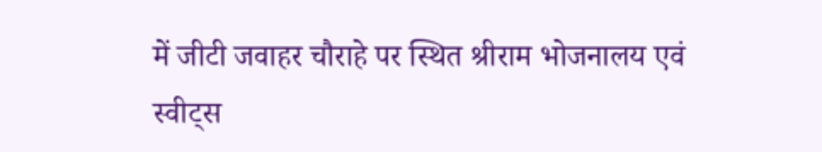में जीटी जवाहर चौराहे पर स्थित श्रीराम भोजनालय एवं स्वीट्स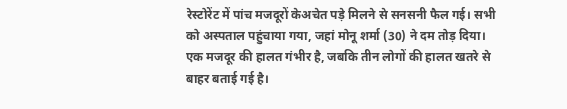रेस्टोरेंट में पांच मजदूरों केअचेत पड़े मिलने से सनसनी फैल गई। सभी को अस्पताल पहुंचाया गया, जहां मोनू शर्मा (30) ने दम तोड़ दिया। एक मजदूर की हालत गंभीर है, जबकि तीन लोगों की हालत खतरे से बाहर बताई गई है।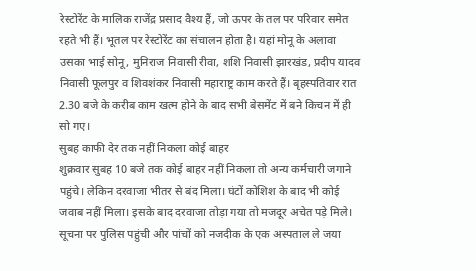रेस्टोरेंट के मालिक राजेंद्र प्रसाद वैश्य हैं, जो ऊपर के तल पर परिवार समेत रहते भी हैं। भूतल पर रेस्टोरेंट का संचालन होता है। यहां मोनू के अलावा उसका भाई सोनू, मुनिराज निवासी रीवा, शशि निवासी झारखंड, प्रदीप यादव निवासी फूलपुर व शिवशंकर निवासी महाराष्ट्र काम करते हैं। बृहस्पतिवार रात 2.30 बजे के करीब काम खत्म होने के बाद सभी बेसमेंट में बने किचन में ही सो गए।
सुबह काफी देर तक नहीं निकला कोई बाहर
शुक्रवार सुबह 10 बजे तक कोई बाहर नहीं निकला तो अन्य कर्मचारी जगाने पहुंचे। लेकिन दरवाजा भीतर से बंद मिला। घंटों कोशिश के बाद भी कोई जवाब नहीं मिला। इसके बाद दरवाजा तोड़ा गया तो मजदूर अचेत पड़े मिले। सूचना पर पुलिस पहुंची और पांचों को नजदीक के एक अस्पताल ले जया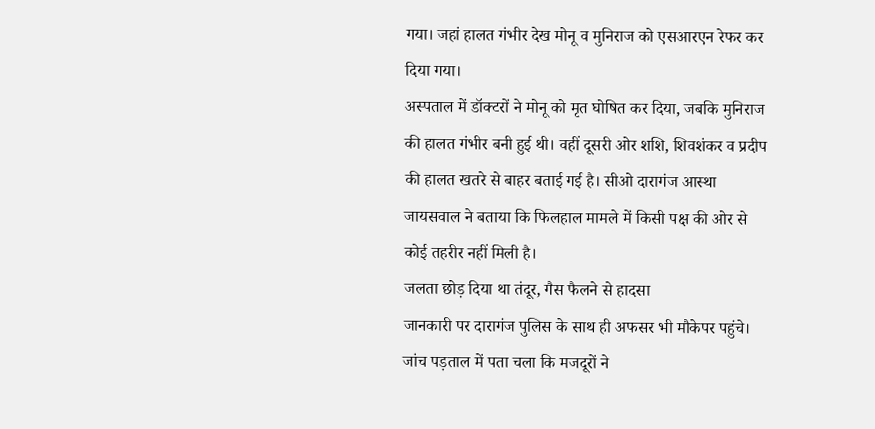गया। जहां हालत गंभीर देख मोनू व मुनिराज को एसआरएन रेफर कर दिया गया।
अस्पताल में डॉक्टरों ने मोनू को मृत घोषित कर दिया, जबकि मुनिराज की हालत गंभीर बनी हुई थी। वहीं दूसरी ओर शशि, शिवशंकर व प्रदीप की हालत खतरे से बाहर बताई गई है। सीओ दारागंज आस्था जायसवाल ने बताया कि फिलहाल मामले में किसी पक्ष की ओर से कोई तहरीर नहीं मिली है।
जलता छोड़ दिया था तंदूर, गैस फैलने से हादसा
जानकारी पर दारागंज पुलिस के साथ ही अफसर भी मौकेपर पहुंचे। जांच पड़ताल में पता चला कि मजदूरों ने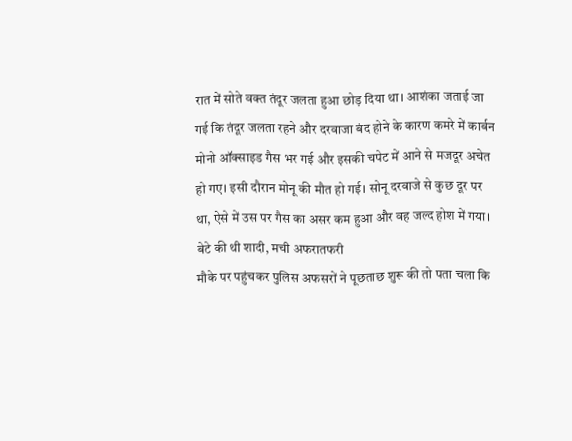रात में सोते वक्त तंदूर जलता हुआ छोड़ दिया था। आशंका जताई जा गई कि तंदूर जलता रहने और दरवाजा बंद होने के कारण कमरे में कार्बन मोनो ऑक्साइड गैस भर गई और इसकी चपेट में आने से मजदूर अचेत हो गए। इसी दौरान मोनू की मौत हो गई। सोनू दरवाजे से कुछ दूर पर था, ऐसे में उस पर गैस का असर कम हुआ और वह जल्द होश में गया।
बेटे की थी शादी, मची अफरातफरी
मौके पर पहुंचकर पुलिस अफसरों ने पूछताछ शुरू की तो पता चला कि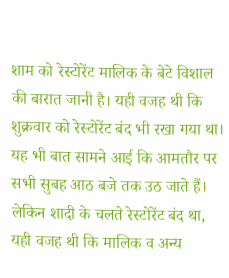शाम को रेस्टोरेंट मालिक के बेटे विशाल की बारात जानी है। यही वजह थी कि शुक्रवार को रेस्टोरेंट बंद भी रखा गया था। यह भी बात सामने आई कि आमतौर पर सभी सुबह आठ बजे तक उठ जाते हैं। लेकिन शादी के चलते रेस्टोरेंट बंद था, यही वजह थी कि मालिक व अन्य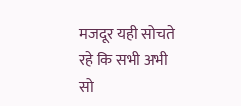मजदूर यही सोचते रहे कि सभी अभी सो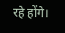रहे होंगे।